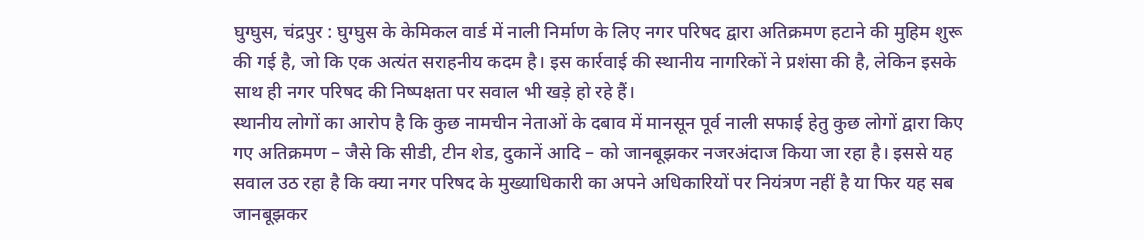घुग्घुस, चंद्रपुर : घुग्घुस के केमिकल वार्ड में नाली निर्माण के लिए नगर परिषद द्वारा अतिक्रमण हटाने की मुहिम शुरू की गई है, जो कि एक अत्यंत सराहनीय कदम है। इस कार्रवाई की स्थानीय नागरिकों ने प्रशंसा की है, लेकिन इसके साथ ही नगर परिषद की निष्पक्षता पर सवाल भी खड़े हो रहे हैं।
स्थानीय लोगों का आरोप है कि कुछ नामचीन नेताओं के दबाव में मानसून पूर्व नाली सफाई हेतु कुछ लोगों द्वारा किए गए अतिक्रमण – जैसे कि सीडी, टीन शेड, दुकानें आदि – को जानबूझकर नजरअंदाज किया जा रहा है। इससे यह सवाल उठ रहा है कि क्या नगर परिषद के मुख्याधिकारी का अपने अधिकारियों पर नियंत्रण नहीं है या फिर यह सब जानबूझकर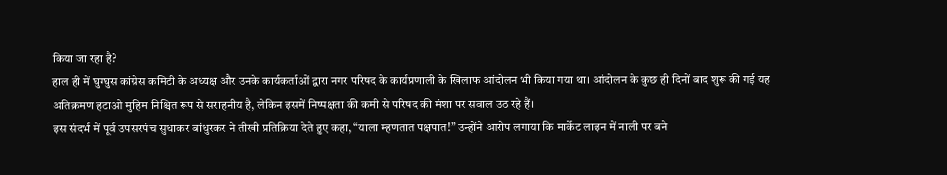किया जा रहा है?
हाल ही में घुग्घुस कांग्रेस कमिटी के अध्यक्ष और उनके कार्यकर्ताओं द्वारा नगर परिषद के कार्यप्रणाली के खिलाफ आंदोलन भी किया गया था। आंदोलन के कुछ ही दिनों बाद शुरू की गई यह अतिक्रमण हटाओ मुहिम निश्चित रूप से सराहनीय है, लेकिन इसमें निष्पक्षता की कमी से परिषद की मंशा पर सवाल उठ रहे हैं।
इस संदर्भ में पूर्व उपसरपंच सुधाकर बांधुरकर ने तीखी प्रतिक्रिया देते हुए कहा, “याला म्हणतात पक्षपात!” उन्होंने आरोप लगाया कि मार्केट लाइन में नाली पर बने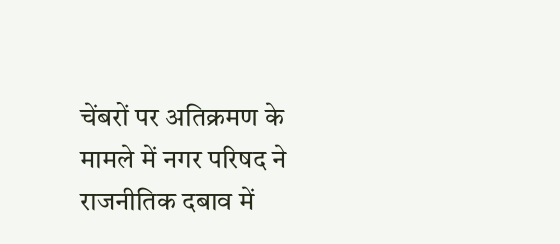चेंबरों पर अतिक्रमण के मामले में नगर परिषद ने राजनीतिक दबाव में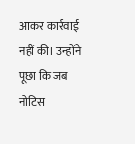आकर कार्रवाई नहीं की। उन्होंने पूछा कि जब नोटिस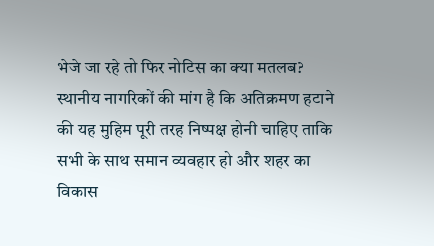भेजे जा रहे तो फिर नोटिस का क्या मतलब?
स्थानीय नागरिकों की मांग है कि अतिक्रमण हटाने की यह मुहिम पूरी तरह निष्पक्ष होनी चाहिए ताकि सभी के साथ समान व्यवहार हो और शहर का विकास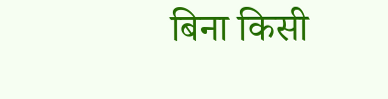बिना किसी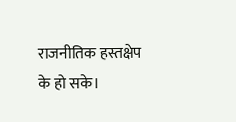राजनीतिक हस्तक्षेप के हो सके।